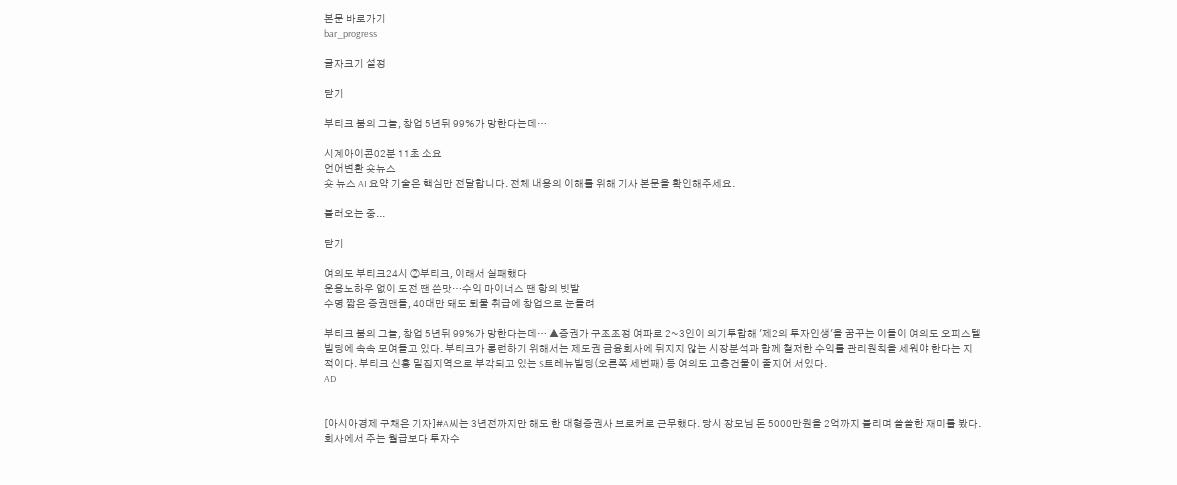본문 바로가기
bar_progress

글자크기 설정

닫기

부티크 붐의 그늘, 창업 5년뒤 99%가 망한다는데…

시계아이콘02분 11초 소요
언어변환 숏뉴스
숏 뉴스 AI 요약 기술은 핵심만 전달합니다. 전체 내용의 이해를 위해 기사 본문을 확인해주세요.

불러오는 중...

닫기

여의도 부티크24시 ②부티크, 이래서 실패했다
운용노하우 없이 도전 땐 쓴맛…수익 마이너스 땐 항의 빗발
수명 짧은 증권맨들, 40대만 돼도 퇴물 취급에 창업으로 눈돌려

부티크 붐의 그늘, 창업 5년뒤 99%가 망한다는데… ▲증권가 구조조정 여파로 2~3인이 의기투합해 '제2의 투자인생'을 꿈꾸는 이들이 여의도 오피스텔 빌딩에 속속 모여들고 있다. 부티크가 롱런하기 위해서는 제도권 금융회사에 뒤지지 않는 시장분석과 함께 철저한 수익률 관리원칙을 세워야 한다는 지적이다. 부티크 신흥 밀집지역으로 부각되고 있는 S트레뉴빌딩(오른쪽 세번째) 등 여의도 고층건물이 줄지어 서있다.
AD


[아시아경제 구채은 기자]#A씨는 3년전까지만 해도 한 대형증권사 브로커로 근무했다. 당시 장모님 돈 5000만원을 2억까지 불리며 쏠쏠한 재미를 봤다. 회사에서 주는 월급보다 투자수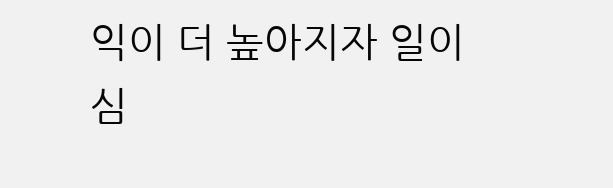익이 더 높아지자 일이 심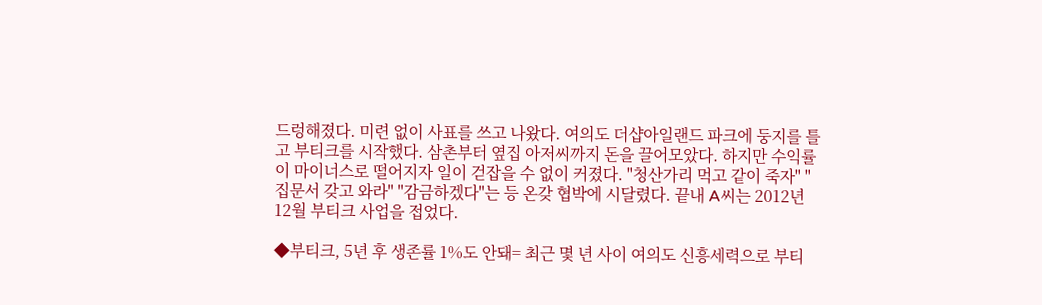드렁해졌다. 미련 없이 사표를 쓰고 나왔다. 여의도 더샵아일랜드 파크에 둥지를 틀고 부티크를 시작했다. 삼촌부터 옆집 아저씨까지 돈을 끌어모았다. 하지만 수익률이 마이너스로 떨어지자 일이 걷잡을 수 없이 커졌다. "청산가리 먹고 같이 죽자" "집문서 갖고 와라" "감금하겠다"는 등 온갖 협박에 시달렸다. 끝내 A씨는 2012년 12월 부티크 사업을 접었다.

◆부티크, 5년 후 생존률 1%도 안돼= 최근 몇 년 사이 여의도 신흥세력으로 부티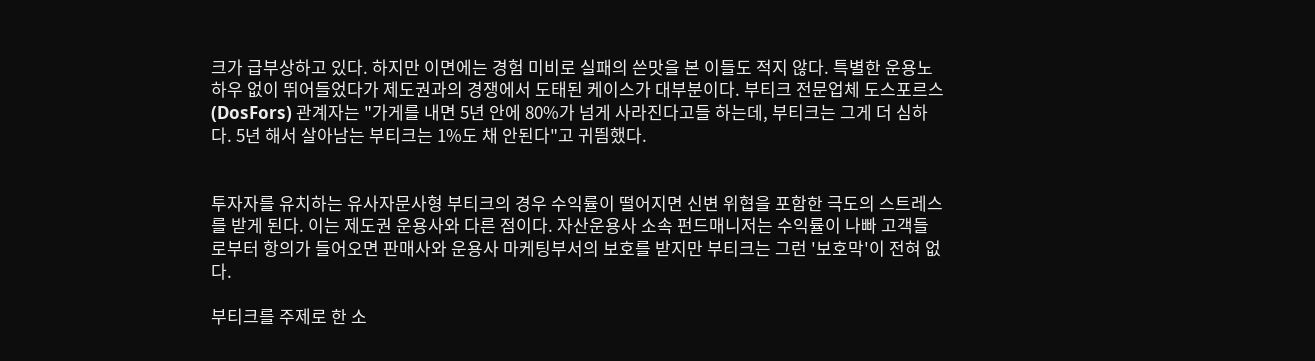크가 급부상하고 있다. 하지만 이면에는 경험 미비로 실패의 쓴맛을 본 이들도 적지 않다. 특별한 운용노하우 없이 뛰어들었다가 제도권과의 경쟁에서 도태된 케이스가 대부분이다. 부티크 전문업체 도스포르스(DosFors) 관계자는 "가게를 내면 5년 안에 80%가 넘게 사라진다고들 하는데, 부티크는 그게 더 심하다. 5년 해서 살아남는 부티크는 1%도 채 안된다"고 귀띔했다.


투자자를 유치하는 유사자문사형 부티크의 경우 수익률이 떨어지면 신변 위협을 포함한 극도의 스트레스를 받게 된다. 이는 제도권 운용사와 다른 점이다. 자산운용사 소속 펀드매니저는 수익률이 나빠 고객들로부터 항의가 들어오면 판매사와 운용사 마케팅부서의 보호를 받지만 부티크는 그런 '보호막'이 전혀 없다.

부티크를 주제로 한 소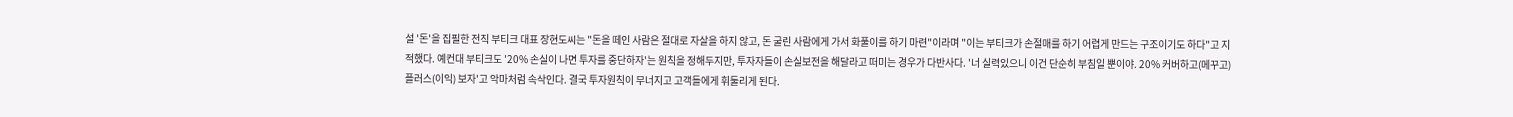설 '돈'을 집필한 전직 부티크 대표 장현도씨는 "돈을 떼인 사람은 절대로 자살을 하지 않고, 돈 굴린 사람에게 가서 화풀이를 하기 마련"이라며 "이는 부티크가 손절매를 하기 어렵게 만드는 구조이기도 하다"고 지적했다. 예컨대 부티크도 '20% 손실이 나면 투자를 중단하자'는 원칙을 정해두지만, 투자자들이 손실보전을 해달라고 떠미는 경우가 다반사다. '너 실력있으니 이건 단순히 부침일 뿐이야. 20% 커버하고(메꾸고) 플러스(이익) 보자'고 악마처럼 속삭인다. 결국 투자원칙이 무너지고 고객들에게 휘둘리게 된다.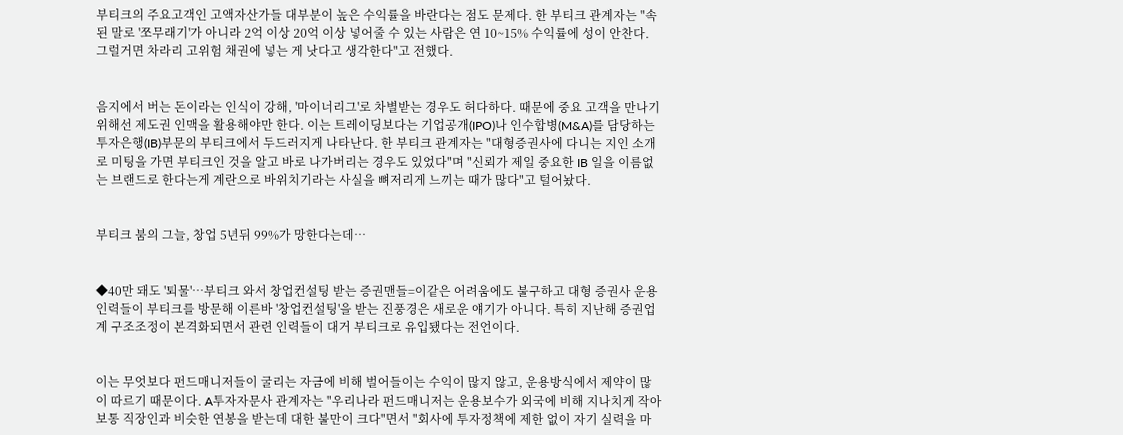부티크의 주요고객인 고액자산가들 대부분이 높은 수익률을 바란다는 점도 문제다. 한 부티크 관계자는 "속된 말로 '쪼무래기'가 아니라 2억 이상 20억 이상 넣어줄 수 있는 사람은 연 10~15% 수익률에 성이 안찬다. 그럴거면 차라리 고위험 채권에 넣는 게 낫다고 생각한다"고 전했다.


음지에서 버는 돈이라는 인식이 강해, '마이너리그'로 차별받는 경우도 허다하다. 때문에 중요 고객을 만나기 위해선 제도권 인맥을 활용해야만 한다. 이는 트레이딩보다는 기업공개(IPO)나 인수합병(M&A)를 담당하는 투자은행(IB)부문의 부티크에서 두드러지게 나타난다. 한 부티크 관계자는 "대형증권사에 다니는 지인 소개로 미팅을 가면 부티크인 것을 알고 바로 나가버리는 경우도 있었다"며 "신뢰가 제일 중요한 IB 일을 이름없는 브랜드로 한다는게 계란으로 바위치기라는 사실을 뼈저리게 느끼는 때가 많다"고 털어놨다.


부티크 붐의 그늘, 창업 5년뒤 99%가 망한다는데…


◆40만 돼도 '퇴물'…부티크 와서 창업컨설팅 받는 증권맨들=이같은 어려움에도 불구하고 대형 증권사 운용인력들이 부티크를 방문해 이른바 '창업컨설팅'을 받는 진풍경은 새로운 얘기가 아니다. 특히 지난해 증권업계 구조조정이 본격화되면서 관련 인력들이 대거 부티크로 유입됐다는 전언이다.


이는 무엇보다 펀드매니저들이 굴리는 자금에 비해 벌어들이는 수익이 많지 않고, 운용방식에서 제약이 많이 따르기 때문이다. A투자자문사 관계자는 "우리나라 펀드매니저는 운용보수가 외국에 비해 지나치게 작아 보통 직장인과 비슷한 연봉을 받는데 대한 불만이 크다"면서 "회사에 투자정책에 제한 없이 자기 실력을 마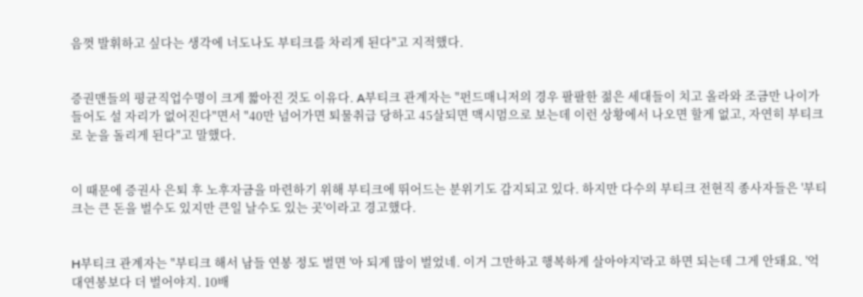음껏 발휘하고 싶다는 생각에 너도나도 부티크를 차리게 된다"고 지적했다.


증권맨들의 평균직업수명이 크게 짧아진 것도 이유다. A부티크 관계자는 "펀드매니저의 경우 팔팔한 젊은 세대들이 치고 올라와 조금만 나이가 들어도 설 자리가 없어진다"면서 "40만 넘어가면 퇴물취급 당하고 45살되면 맥시멈으로 보는데 이런 상황에서 나오면 할게 없고, 자연히 부티크로 눈을 돌리게 된다"고 말했다.


이 때문에 증권사 은퇴 후 노후자금을 마련하기 위해 부티크에 뛰어드는 분위기도 감지되고 있다. 하지만 다수의 부티크 전현직 종사자들은 '부티크는 큰 돈을 벌수도 있지만 큰일 날수도 있는 곳'이라고 경고했다.


H부티크 관계자는 "부티크 해서 남들 연봉 정도 벌면 '아 되게 많이 벌었네. 이거 그만하고 행복하게 살아야지'라고 하면 되는데 그게 안돼요. '억대연봉보다 더 벌어야지. 10배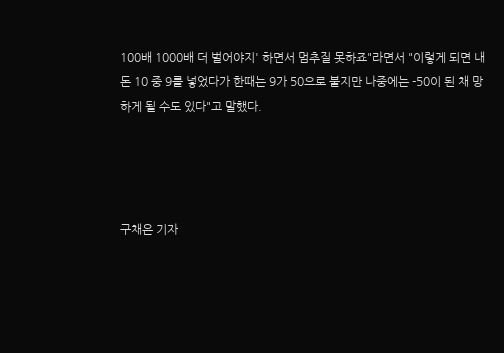100배 1000배 더 벌어야지' 하면서 멈추질 못하죠"라면서 "이렇게 되면 내 돈 10 중 9를 넣었다가 한때는 9가 50으로 불지만 나중에는 -50이 된 채 망하게 될 수도 있다"고 말했다.




구채은 기자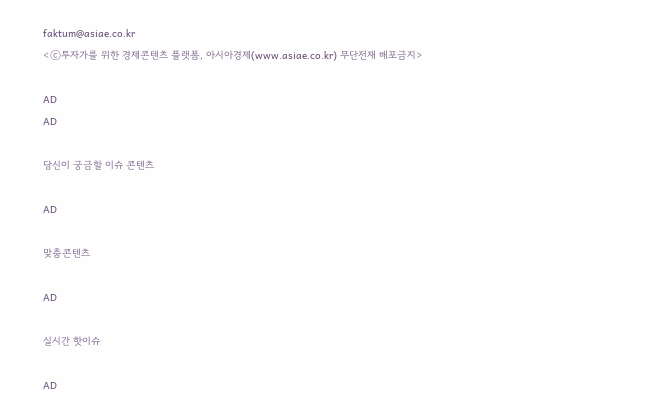faktum@asiae.co.kr
<ⓒ투자가를 위한 경제콘텐츠 플랫폼, 아시아경제(www.asiae.co.kr) 무단전재 배포금지>

AD
AD

당신이 궁금할 이슈 콘텐츠

AD

맞춤콘텐츠

AD

실시간 핫이슈

AD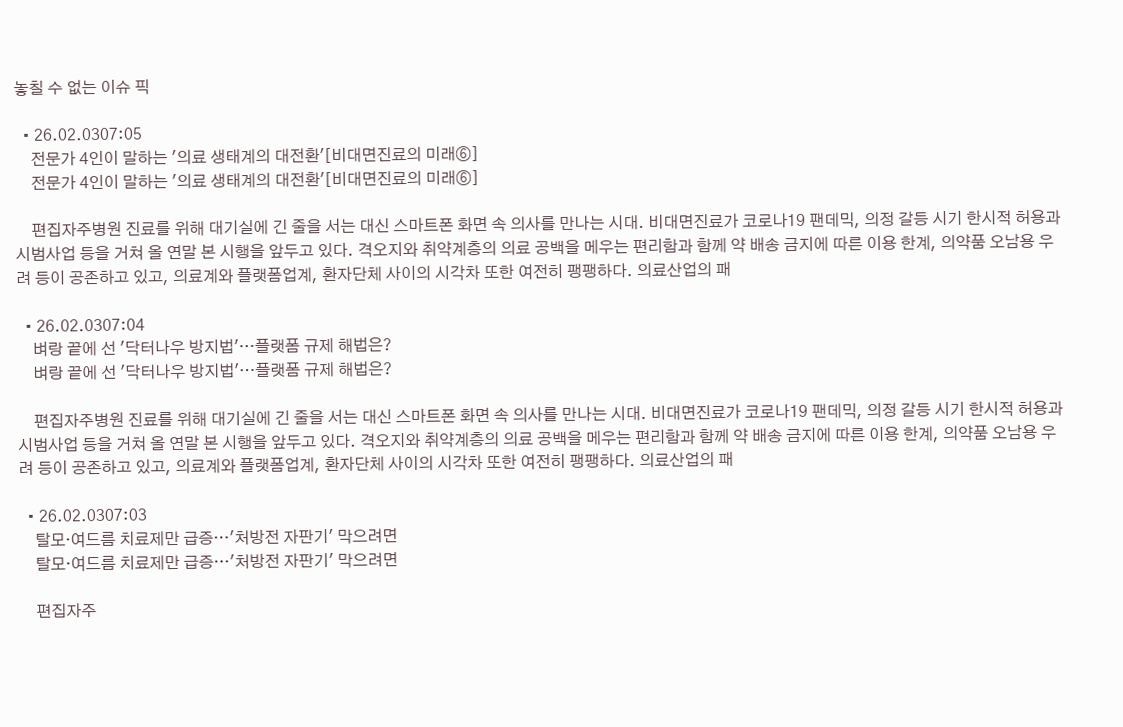놓칠 수 없는 이슈 픽

  • 26.02.0307:05
    전문가 4인이 말하는 '의료 생태계의 대전환'[비대면진료의 미래⑥]
    전문가 4인이 말하는 '의료 생태계의 대전환'[비대면진료의 미래⑥]

    편집자주병원 진료를 위해 대기실에 긴 줄을 서는 대신 스마트폰 화면 속 의사를 만나는 시대. 비대면진료가 코로나19 팬데믹, 의정 갈등 시기 한시적 허용과 시범사업 등을 거쳐 올 연말 본 시행을 앞두고 있다. 격오지와 취약계층의 의료 공백을 메우는 편리함과 함께 약 배송 금지에 따른 이용 한계, 의약품 오남용 우려 등이 공존하고 있고, 의료계와 플랫폼업계, 환자단체 사이의 시각차 또한 여전히 팽팽하다. 의료산업의 패

  • 26.02.0307:04
    벼랑 끝에 선 '닥터나우 방지법'…플랫폼 규제 해법은?
    벼랑 끝에 선 '닥터나우 방지법'…플랫폼 규제 해법은?

    편집자주병원 진료를 위해 대기실에 긴 줄을 서는 대신 스마트폰 화면 속 의사를 만나는 시대. 비대면진료가 코로나19 팬데믹, 의정 갈등 시기 한시적 허용과 시범사업 등을 거쳐 올 연말 본 시행을 앞두고 있다. 격오지와 취약계층의 의료 공백을 메우는 편리함과 함께 약 배송 금지에 따른 이용 한계, 의약품 오남용 우려 등이 공존하고 있고, 의료계와 플랫폼업계, 환자단체 사이의 시각차 또한 여전히 팽팽하다. 의료산업의 패

  • 26.02.0307:03
    탈모·여드름 치료제만 급증…'처방전 자판기' 막으려면
    탈모·여드름 치료제만 급증…'처방전 자판기' 막으려면

    편집자주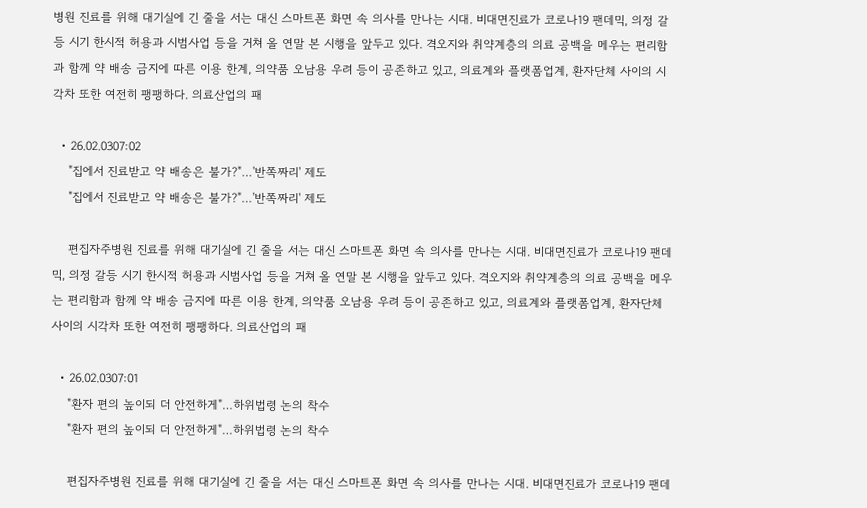병원 진료를 위해 대기실에 긴 줄을 서는 대신 스마트폰 화면 속 의사를 만나는 시대. 비대면진료가 코로나19 팬데믹, 의정 갈등 시기 한시적 허용과 시범사업 등을 거쳐 올 연말 본 시행을 앞두고 있다. 격오지와 취약계층의 의료 공백을 메우는 편리함과 함께 약 배송 금지에 따른 이용 한계, 의약품 오남용 우려 등이 공존하고 있고, 의료계와 플랫폼업계, 환자단체 사이의 시각차 또한 여전히 팽팽하다. 의료산업의 패

  • 26.02.0307:02
    "집에서 진료받고 약 배송은 불가?"…'반쪽짜리' 제도
    "집에서 진료받고 약 배송은 불가?"…'반쪽짜리' 제도

    편집자주병원 진료를 위해 대기실에 긴 줄을 서는 대신 스마트폰 화면 속 의사를 만나는 시대. 비대면진료가 코로나19 팬데믹, 의정 갈등 시기 한시적 허용과 시범사업 등을 거쳐 올 연말 본 시행을 앞두고 있다. 격오지와 취약계층의 의료 공백을 메우는 편리함과 함께 약 배송 금지에 따른 이용 한계, 의약품 오남용 우려 등이 공존하고 있고, 의료계와 플랫폼업계, 환자단체 사이의 시각차 또한 여전히 팽팽하다. 의료산업의 패

  • 26.02.0307:01
    "환자 편의 높이되 더 안전하게"…하위법령 논의 착수
    "환자 편의 높이되 더 안전하게"…하위법령 논의 착수

    편집자주병원 진료를 위해 대기실에 긴 줄을 서는 대신 스마트폰 화면 속 의사를 만나는 시대. 비대면진료가 코로나19 팬데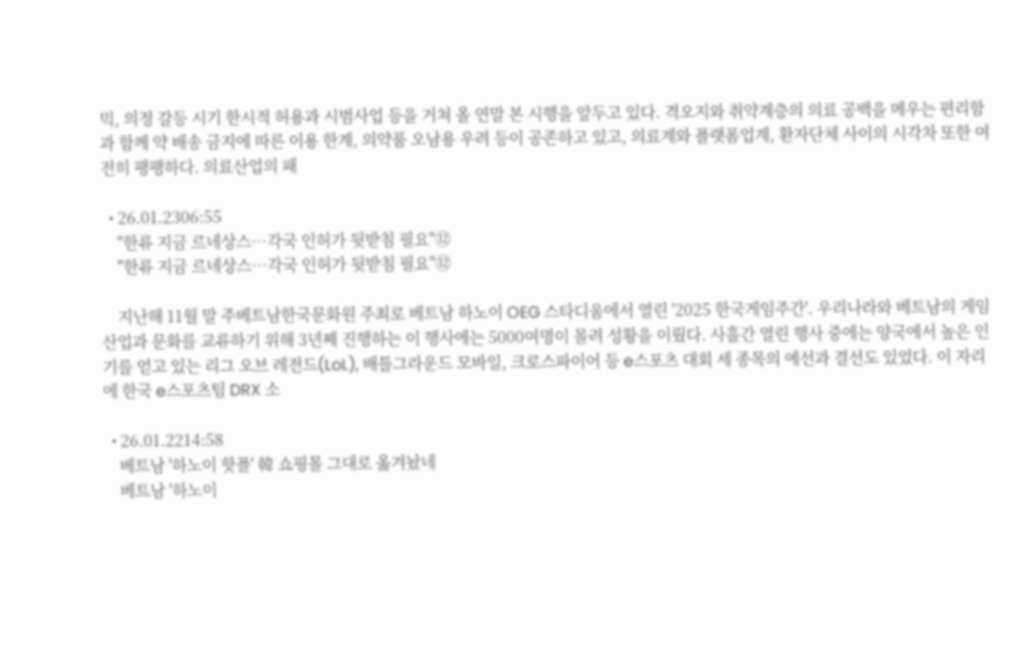믹, 의정 갈등 시기 한시적 허용과 시범사업 등을 거쳐 올 연말 본 시행을 앞두고 있다. 격오지와 취약계층의 의료 공백을 메우는 편리함과 함께 약 배송 금지에 따른 이용 한계, 의약품 오남용 우려 등이 공존하고 있고, 의료계와 플랫폼업계, 환자단체 사이의 시각차 또한 여전히 팽팽하다. 의료산업의 패

  • 26.01.2306:55
    "한류 지금 르네상스…각국 인허가 뒷받침 필요"⑫
    "한류 지금 르네상스…각국 인허가 뒷받침 필요"⑫

    지난해 11월 말 주베트남한국문화원 주최로 베트남 하노이 OEG 스타디움에서 열린 '2025 한국게임주간'. 우리나라와 베트남의 게임산업과 문화를 교류하기 위해 3년째 진행하는 이 행사에는 5000여명이 몰려 성황을 이뤘다. 사흘간 열린 행사 중에는 양국에서 높은 인기를 얻고 있는 리그 오브 레전드(LoL), 배틀그라운드 모바일, 크로스파이어 등 e스포츠 대회 세 종목의 예선과 결선도 있었다. 이 자리에 한국 e스포츠팀 DRX 소

  • 26.01.2214:58
    베트남 '하노이 핫플' 韓 쇼핑몰 그대로 옮겨놨네
    베트남 '하노이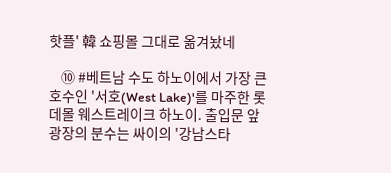핫플' 韓 쇼핑몰 그대로 옮겨놨네

    ⑩ #베트남 수도 하노이에서 가장 큰 호수인 '서호(West Lake)'를 마주한 롯데몰 웨스트레이크 하노이. 출입문 앞 광장의 분수는 싸이의 '강남스타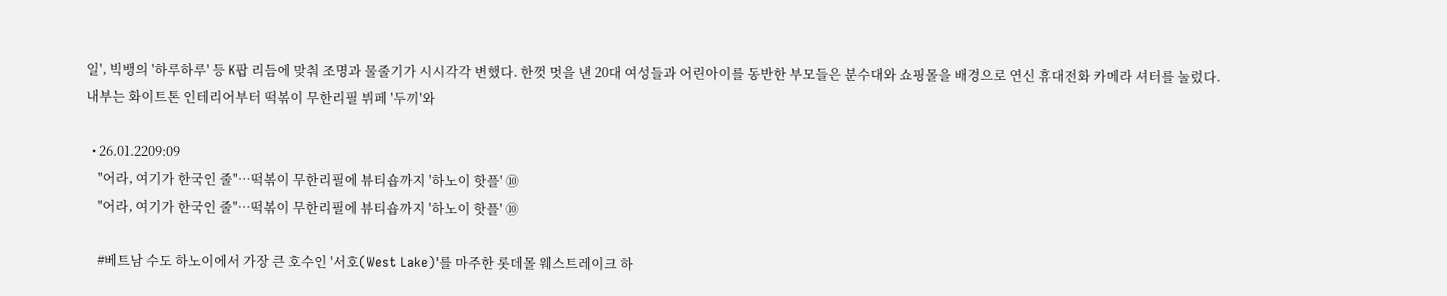일', 빅뱅의 '하루하루' 등 K팝 리듬에 맞춰 조명과 물줄기가 시시각각 변했다. 한껏 멋을 낸 20대 여성들과 어린아이를 동반한 부모들은 분수대와 쇼핑몰을 배경으로 연신 휴대전화 카메라 셔터를 눌렀다. 내부는 화이트톤 인테리어부터 떡볶이 무한리필 뷔페 '두끼'와

  • 26.01.2209:09
    "어라, 여기가 한국인 줄"…떡볶이 무한리필에 뷰티숍까지 '하노이 핫플' ⑩
    "어라, 여기가 한국인 줄"…떡볶이 무한리필에 뷰티숍까지 '하노이 핫플' ⑩

    #베트남 수도 하노이에서 가장 큰 호수인 '서호(West Lake)'를 마주한 롯데몰 웨스트레이크 하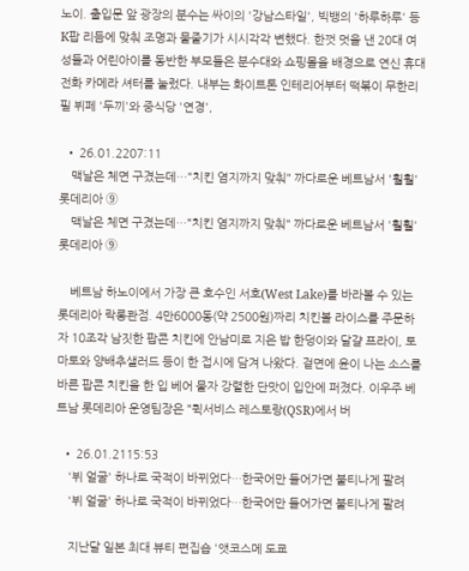노이. 출입문 앞 광장의 분수는 싸이의 '강남스타일', 빅뱅의 '하루하루' 등 K팝 리듬에 맞춰 조명과 물줄기가 시시각각 변했다. 한껏 멋을 낸 20대 여성들과 어린아이를 동반한 부모들은 분수대와 쇼핑몰을 배경으로 연신 휴대전화 카메라 셔터를 눌렀다. 내부는 화이트톤 인테리어부터 떡볶이 무한리필 뷔페 '두끼'와 중식당 '연경',

  • 26.01.2207:11
    맥날은 체면 구겼는데…"치킨 염지까지 맞춰" 까다로운 베트남서 '훨훨' 롯데리아 ⑨
    맥날은 체면 구겼는데…"치킨 염지까지 맞춰" 까다로운 베트남서 '훨훨' 롯데리아 ⑨

    베트남 하노이에서 가장 큰 호수인 서호(West Lake)를 바라볼 수 있는 롯데리아 락롱콴점. 4만6000동(약 2500원)짜리 치킨볼 라이스를 주문하자 10조각 남짓한 팝콘 치킨에 안남미로 지은 밥 한덩이와 달걀 프라이, 토마토와 양배추샐러드 등이 한 접시에 담겨 나왔다. 겉면에 윤이 나는 소스를 바른 팝콘 치킨을 한 입 베어 물자 강렬한 단맛이 입안에 퍼졌다. 이우주 베트남 롯데리아 운영팀장은 "퀵서비스 레스토랑(QSR)에서 버

  • 26.01.2115:53
    '뷔 얼굴' 하나로 국적이 바뀌었다…한국어만 들어가면 불티나게 팔려
    '뷔 얼굴' 하나로 국적이 바뀌었다…한국어만 들어가면 불티나게 팔려

    지난달 일본 최대 뷰티 편집숍 '앳코스메 도쿄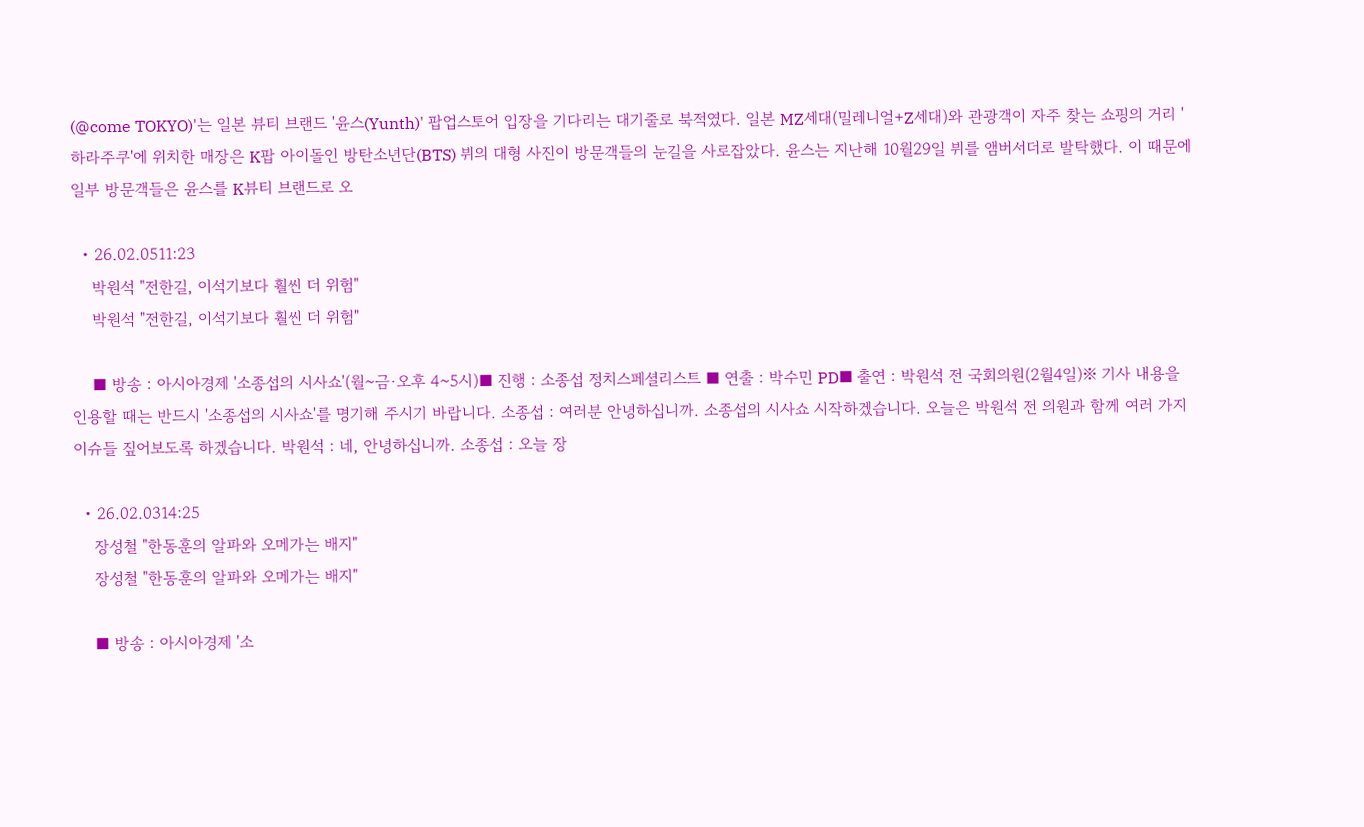(@come TOKYO)'는 일본 뷰티 브랜드 '윤스(Yunth)' 팝업스토어 입장을 기다리는 대기줄로 북적였다. 일본 MZ세대(밀레니얼+Z세대)와 관광객이 자주 찾는 쇼핑의 거리 '하라주쿠'에 위치한 매장은 K팝 아이돌인 방탄소년단(BTS) 뷔의 대형 사진이 방문객들의 눈길을 사로잡았다. 윤스는 지난해 10월29일 뷔를 앰버서더로 발탁했다. 이 때문에 일부 방문객들은 윤스를 K뷰티 브랜드로 오

  • 26.02.0511:23
    박원석 "전한길, 이석기보다 훨씬 더 위험"
    박원석 "전한길, 이석기보다 훨씬 더 위험"

    ■ 방송 : 아시아경제 '소종섭의 시사쇼'(월~금·오후 4~5시)■ 진행 : 소종섭 정치스페셜리스트 ■ 연출 : 박수민 PD■ 출연 : 박원석 전 국회의원(2월4일)※ 기사 내용을 인용할 때는 반드시 '소종섭의 시사쇼'를 명기해 주시기 바랍니다. 소종섭 : 여러분 안녕하십니까. 소종섭의 시사쇼 시작하겠습니다. 오늘은 박원석 전 의원과 함께 여러 가지 이슈들 짚어보도록 하겠습니다. 박원석 : 네, 안녕하십니까. 소종섭 : 오늘 장

  • 26.02.0314:25
    장성철 "한동훈의 알파와 오메가는 배지"
    장성철 "한동훈의 알파와 오메가는 배지"

    ■ 방송 : 아시아경제 '소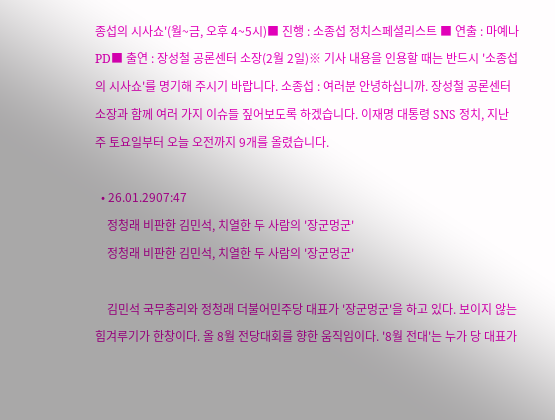종섭의 시사쇼'(월~금, 오후 4~5시)■ 진행 : 소종섭 정치스페셜리스트 ■ 연출 : 마예나 PD■ 출연 : 장성철 공론센터 소장(2월 2일)※ 기사 내용을 인용할 때는 반드시 '소종섭의 시사쇼'를 명기해 주시기 바랍니다. 소종섭 : 여러분 안녕하십니까. 장성철 공론센터 소장과 함께 여러 가지 이슈들 짚어보도록 하겠습니다. 이재명 대통령 SNS 정치, 지난주 토요일부터 오늘 오전까지 9개를 올렸습니다.

  • 26.01.2907:47
    정청래 비판한 김민석, 치열한 두 사람의 '장군멍군'
    정청래 비판한 김민석, 치열한 두 사람의 '장군멍군'

    김민석 국무총리와 정청래 더불어민주당 대표가 '장군멍군'을 하고 있다. 보이지 않는 힘겨루기가 한창이다. 올 8월 전당대회를 향한 움직임이다. '8월 전대'는 누가 당 대표가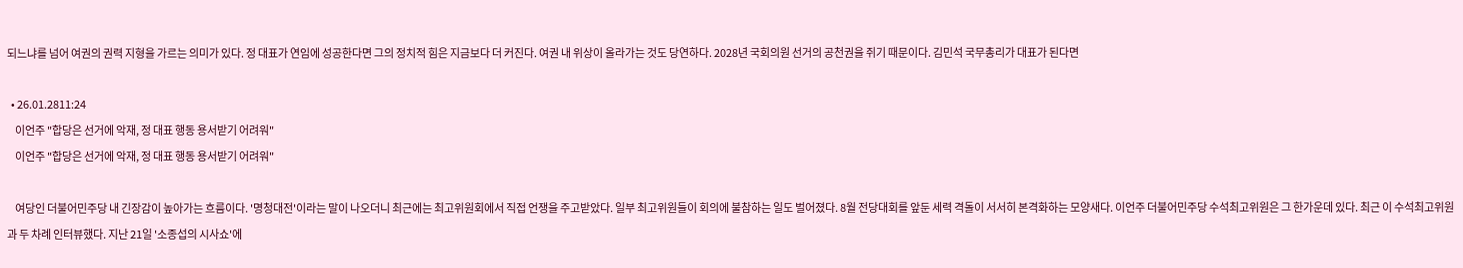되느냐를 넘어 여권의 권력 지형을 가르는 의미가 있다. 정 대표가 연임에 성공한다면 그의 정치적 힘은 지금보다 더 커진다. 여권 내 위상이 올라가는 것도 당연하다. 2028년 국회의원 선거의 공천권을 쥐기 때문이다. 김민석 국무총리가 대표가 된다면

  • 26.01.2811:24
    이언주 "합당은 선거에 악재, 정 대표 행동 용서받기 어려워"
    이언주 "합당은 선거에 악재, 정 대표 행동 용서받기 어려워"

    여당인 더불어민주당 내 긴장감이 높아가는 흐름이다. '명청대전'이라는 말이 나오더니 최근에는 최고위원회에서 직접 언쟁을 주고받았다. 일부 최고위원들이 회의에 불참하는 일도 벌어졌다. 8월 전당대회를 앞둔 세력 격돌이 서서히 본격화하는 모양새다. 이언주 더불어민주당 수석최고위원은 그 한가운데 있다. 최근 이 수석최고위원과 두 차례 인터뷰했다. 지난 21일 '소종섭의 시사쇼'에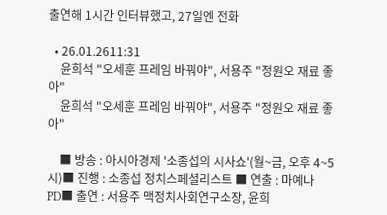출연해 1시간 인터뷰했고, 27일엔 전화

  • 26.01.2611:31
    윤희석 "오세훈 프레임 바꿔야", 서용주 "정원오 재료 좋아"
    윤희석 "오세훈 프레임 바꿔야", 서용주 "정원오 재료 좋아"

    ■ 방송 : 아시아경제 '소종섭의 시사쇼'(월~금, 오후 4~5시)■ 진행 : 소종섭 정치스페셜리스트 ■ 연출 : 마예나 PD■ 출연 : 서용주 맥정치사회연구소장, 윤희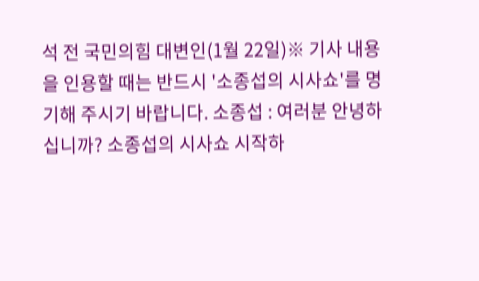석 전 국민의힘 대변인(1월 22일)※ 기사 내용을 인용할 때는 반드시 '소종섭의 시사쇼'를 명기해 주시기 바랍니다. 소종섭 : 여러분 안녕하십니까? 소종섭의 시사쇼 시작하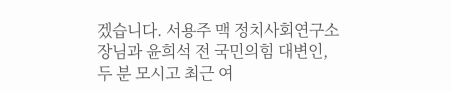겠습니다. 서용주 맥 정치사회연구소장님과 윤희석 전 국민의힘 대변인, 두 분 모시고 최근 여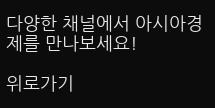다양한 채널에서 아시아경제를 만나보세요!

위로가기